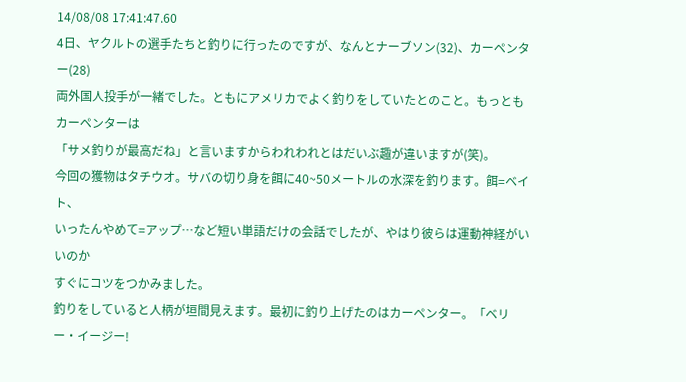14/08/08 17:41:47.60
4日、ヤクルトの選手たちと釣りに行ったのですが、なんとナーブソン(32)、カーペンター(28)
両外国人投手が一緒でした。ともにアメリカでよく釣りをしていたとのこと。もっともカーペンターは
「サメ釣りが最高だね」と言いますからわれわれとはだいぶ趣が違いますが(笑)。
今回の獲物はタチウオ。サバの切り身を餌に40~50メートルの水深を釣ります。餌=ベイト、
いったんやめて=アップ…など短い単語だけの会話でしたが、やはり彼らは運動神経がいいのか
すぐにコツをつかみました。
釣りをしていると人柄が垣間見えます。最初に釣り上げたのはカーペンター。「ベリー・イージー!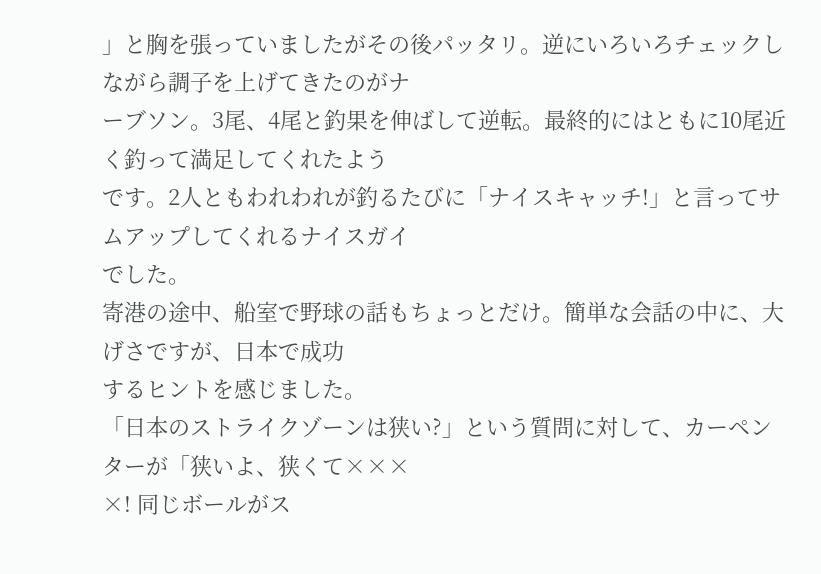」と胸を張っていましたがその後パッタリ。逆にいろいろチェックしながら調子を上げてきたのがナ
ーブソン。3尾、4尾と釣果を伸ばして逆転。最終的にはともに10尾近く釣って満足してくれたよう
です。2人ともわれわれが釣るたびに「ナイスキャッチ!」と言ってサムアップしてくれるナイスガイ
でした。
寄港の途中、船室で野球の話もちょっとだけ。簡単な会話の中に、大げさですが、日本で成功
するヒントを感じました。
「日本のストライクゾーンは狭い?」という質問に対して、カーペンターが「狭いよ、狭くて×××
×! 同じボールがス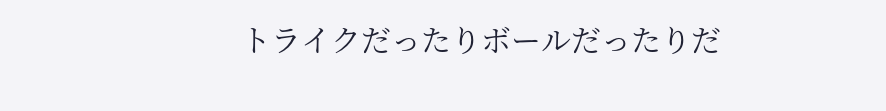トライクだったりボールだったりだ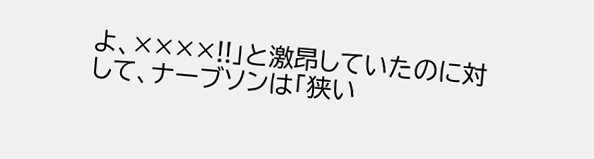よ、××××!!」と激昂していたのに対
して、ナーブソンは「狭い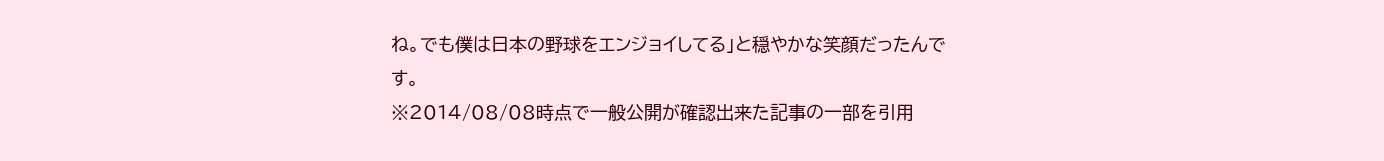ね。でも僕は日本の野球をエンジョイしてる」と穏やかな笑顔だったんで
す。
※2014/08/08時点で一般公開が確認出来た記事の一部を引用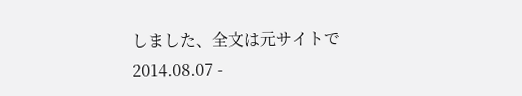しました、全文は元サイトで
2014.08.07 -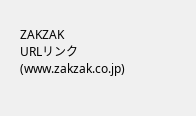ZAKZAK
URLリンク(www.zakzak.co.jp)